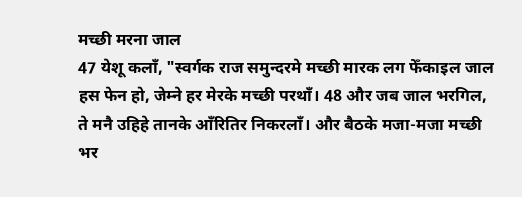मच्छी मरना जाल
47 येशू कलाँ, "स्वर्गक राज समुन्दरमे मच्छी मारक लग फेँकाइल जाल हस फेन हो, जेम्ने हर मेरके मच्छी परथाँ। 48 और जब जाल भरगिल, ते मनै उहिहे तानके आँरितिर निकरलाँ। और बैठके मजा-मजा मच्छी भर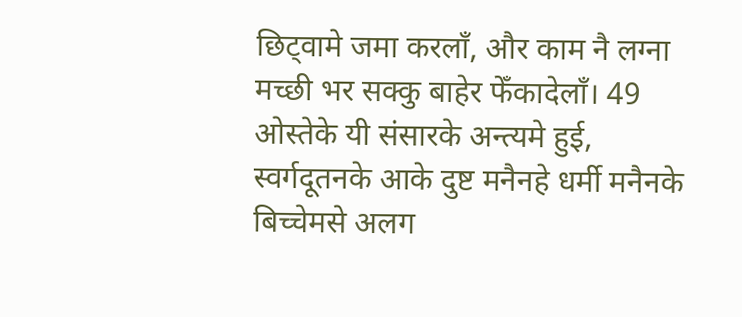छिट्वामे जमा करलाँ, और काम नै लग्ना मच्छी भर सक्कु बाहेर फेँकादेलाँ। 49 ओस्तेके यी संसारके अन्त्यमे हुई, स्वर्गदूतनके आके दुष्ट मनैनहे धर्मी मनैनके बिच्चेमसे अलग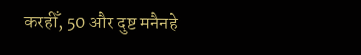करहीँ, 50 और दुष्ट मनैनहे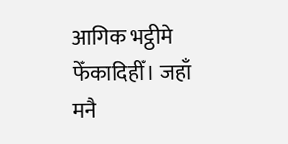आगिक भट्ठीमे फेँकादिहीँ। जहाँ मनै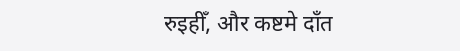रुइहीँ, और कष्टमे दाँत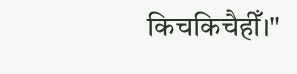किचकिचैहीँ।"